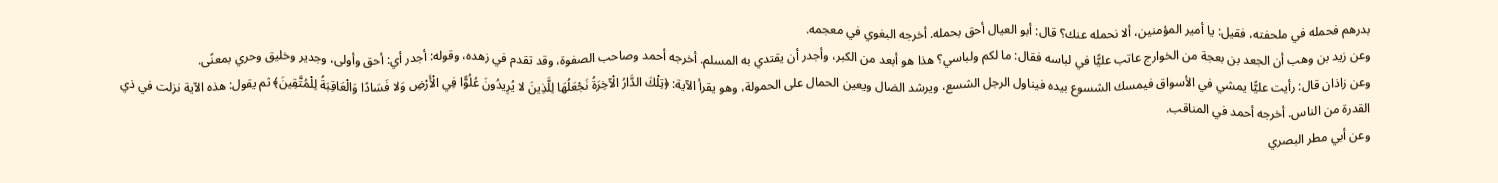بدرهم فحمله في ملحفته، فقيل: يا أمير المؤمنين، ألا نحمله عنك؟ قال: أبو العيال أحق بحمله. أخرجه البغوي في معجمه.
وعن زيد بن وهب أن الجعد بن بعجة من الخوارج عاتب عليًّا في لباسه فقال: ما لكم ولباسي؟ هذا هو أبعد من الكبر، وأجدر أن يقتدي به المسلم. أخرجه أحمد وصاحب الصفوة، وقد تقدم في زهده، وقوله: أجدر أي: أحق وأولى، وجدير وخليق وحري بمعنًى.
وعن زاذان قال: رأيت عليًّا يمشي في الأسواق فيمسك الشسوع بيده فيناول الرجل الشسع، ويرشد الضال ويعين الحمال على الحمولة، وهو يقرأ الآية: ﴿تِلْكَ الدَّارُ الْآخِرَةُ نَجْعَلُهَا لِلَّذِينَ لا يُرِيدُونَ عُلُوًّا فِي الْأَرْضِ وَلا فَسَادًا وَالْعَاقِبَةُ لِلْمُتَّقِينَ﴾ ثم يقول: هذه الآية نزلت في ذي القدرة من الناس. أخرجه أحمد في المناقب.
وعن أبي مطر البصري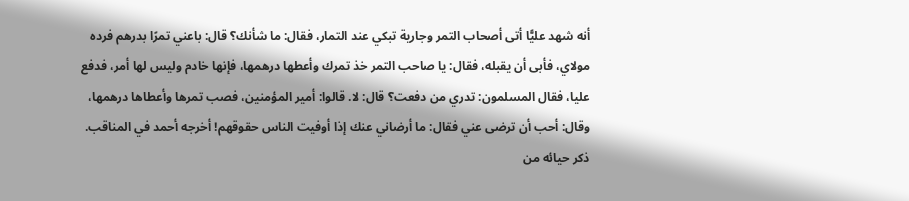أنه شهد عليًّا أتى أصحاب التمر وجارية تبكي عند التمار، فقال: ما شأنك؟ قال: باعني تمرًا بدرهم فرده مولاي، فأبى أن يقبله، فقال: يا صاحب التمر خذ تمرك وأعطها درهمها، فإنها خادم وليس لها أمر، فدفع عليا، فقال المسلمون: تدري من دفعت؟ قال: لا. قالوا: أمير المؤمنين، فصب تمرها وأعطاها درهمها، وقال: أحب أن ترضى عني فقال: ما أرضاني عنك إذا أوفيت الناس حقوقهم! أخرجه أحمد في المناقب.
ذكر حيائه من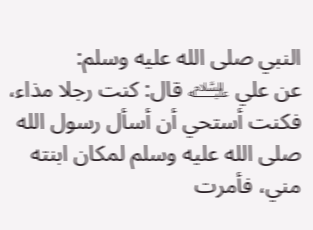النبي صلى الله عليه وسلم:
عن علي ﵇ قال: كنت رجلا مذاء، فكنت أستحي أن أسأل رسول الله صلى الله عليه وسلم لمكان ابنته مني، فأمرت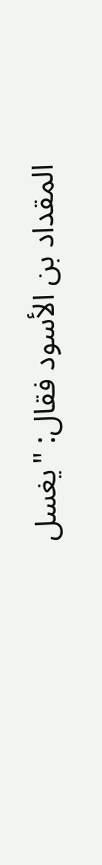المقداد بن الأسود فقال: "يغسل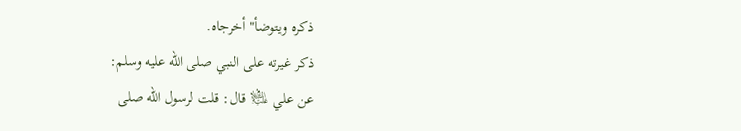ذكره ويتوضأ" أخرجاه.
ذكر غيرته على النبي صلى الله عليه وسلم:
عن علي ﵇ قال: قلت لرسول الله صلى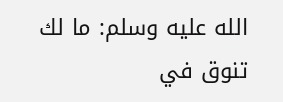الله عليه وسلم: ما لك تنوق في